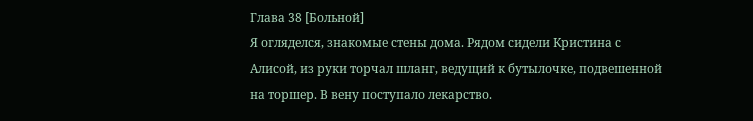Глава 38 [Больной]
Я огляделся, знакомые стены дома. Рядом сидели Кристина с Алисой, из руки торчал шланг, ведущий к бутылочке, подвешенной на торшер. В вену поступало лекарство.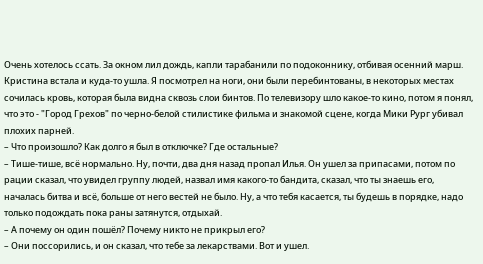Очень хотелось ссать. За окном лил дождь, капли тарабанили по подоконнику, отбивая осенний марш. Кристина встала и куда-то ушла. Я посмотрел на ноги, они были перебинтованы, в некоторых местах сочилась кровь, которая была видна сквозь слои бинтов. По телевизору шло какое-то кино, потом я понял, что это - "Город Грехов" по черно-белой стилистике фильма и знакомой сцене, когда Мики Рург убивал плохих парней.
– Что произошло? Как долго я был в отключке? Где остальные?
– Тише-тише, всё нормально. Ну, почти, два дня назад пропал Илья. Он ушел за припасами, потом по рации сказал, что увидел группу людей, назвал имя какого-то бандита, сказал, что ты знаешь его, началась битва и всё, больше от него вестей не было. Ну, а что тебя касается, ты будешь в порядке, надо только подождать пока раны затянутся, отдыхай.
– А почему он один пошёл? Почему никто не прикрыл его?
– Они поссорились, и он сказал, что тебе за лекарствами. Вот и ушел.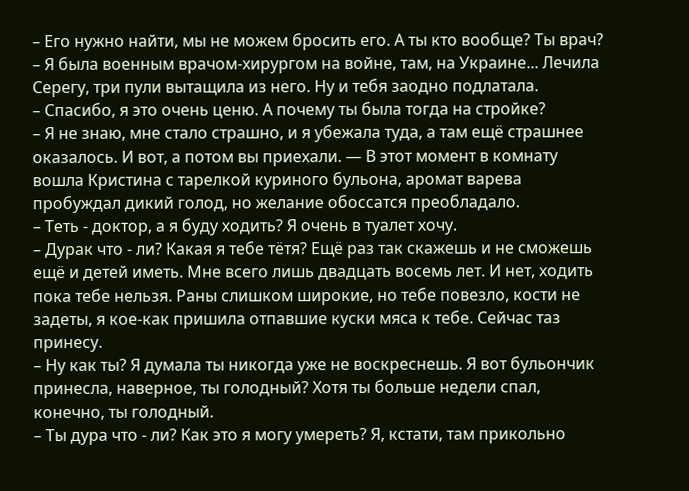– Его нужно найти, мы не можем бросить его. А ты кто вообще? Ты врач?
– Я была военным врачом-хирургом на войне, там, на Украине... Лечила Серегу, три пули вытащила из него. Ну и тебя заодно подлатала.
– Спасибо, я это очень ценю. А почему ты была тогда на стройке?
– Я не знаю, мне стало страшно, и я убежала туда, а там ещё страшнее оказалось. И вот, а потом вы приехали. — В этот момент в комнату вошла Кристина с тарелкой куриного бульона, аромат варева пробуждал дикий голод, но желание обоссатся преобладало.
– Теть - доктор, а я буду ходить? Я очень в туалет хочу.
– Дурак что - ли? Какая я тебе тётя? Ещё раз так скажешь и не сможешь ещё и детей иметь. Мне всего лишь двадцать восемь лет. И нет, ходить пока тебе нельзя. Раны слишком широкие, но тебе повезло, кости не задеты, я кое-как пришила отпавшие куски мяса к тебе. Сейчас таз принесу.
– Ну как ты? Я думала ты никогда уже не воскреснешь. Я вот бульончик принесла, наверное, ты голодный? Хотя ты больше недели спал, конечно, ты голодный.
– Ты дура что - ли? Как это я могу умереть? Я, кстати, там прикольно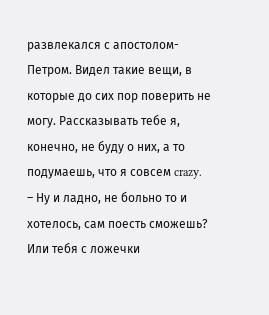развлекался с апостолом-Петром. Видел такие вещи, в которые до сих пор поверить не могу. Рассказывать тебе я, конечно, не буду о них, а то подумаешь, что я совсем crazy.
– Ну и ладно, не больно то и хотелось, сам поесть сможешь? Или тебя с ложечки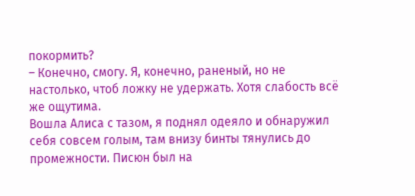покормить?
– Конечно, смогу. Я, конечно, раненый, но не настолько, чтоб ложку не удержать. Хотя слабость всё же ощутима.
Вошла Алиса с тазом, я поднял одеяло и обнаружил себя совсем голым, там внизу бинты тянулись до промежности. Писюн был на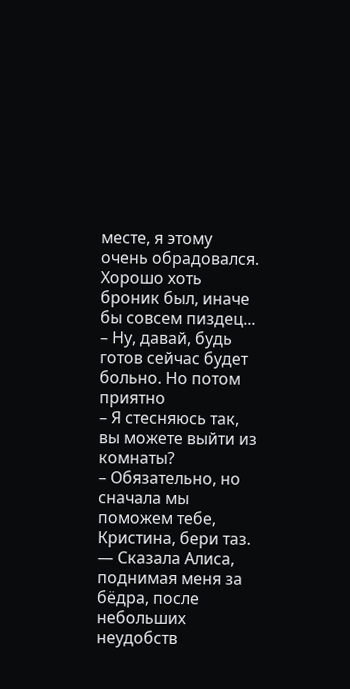месте, я этому очень обрадовался. Хорошо хоть броник был, иначе бы совсем пиздец...
– Ну, давай, будь готов сейчас будет больно. Но потом приятно
– Я стесняюсь так, вы можете выйти из комнаты?
– Обязательно, но сначала мы поможем тебе, Кристина, бери таз. — Сказала Алиса, поднимая меня за бёдра, после небольших неудобств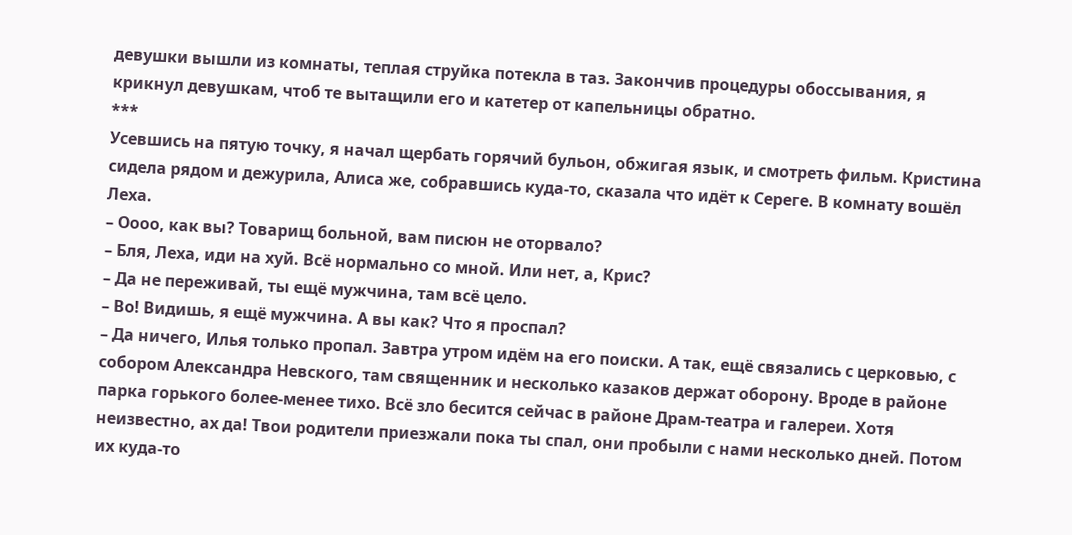девушки вышли из комнаты, теплая струйка потекла в таз. Закончив процедуры обоссывания, я крикнул девушкам, чтоб те вытащили его и катетер от капельницы обратно.
***
Усевшись на пятую точку, я начал щербать горячий бульон, обжигая язык, и смотреть фильм. Кристина сидела рядом и дежурила, Алиса же, собравшись куда-то, сказала что идёт к Сереге. В комнату вошёл Леха.
– Оооо, как вы? Товарищ больной, вам писюн не оторвало?
– Бля, Леха, иди на хуй. Всё нормально со мной. Или нет, а, Крис?
– Да не переживай, ты ещё мужчина, там всё цело.
– Во! Видишь, я ещё мужчина. А вы как? Что я проспал?
– Да ничего, Илья только пропал. Завтра утром идём на его поиски. А так, ещё связались с церковью, с собором Александра Невского, там священник и несколько казаков держат оборону. Вроде в районе парка горького более-менее тихо. Всё зло бесится сейчас в районе Драм-театра и галереи. Хотя неизвестно, ах да! Твои родители приезжали пока ты спал, они пробыли с нами несколько дней. Потом их куда-то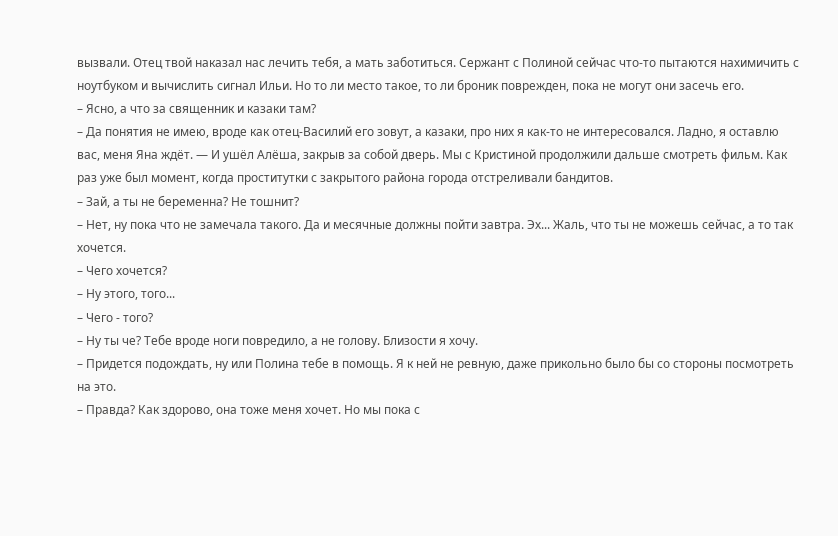вызвали. Отец твой наказал нас лечить тебя, а мать заботиться. Сержант с Полиной сейчас что-то пытаются нахимичить с ноутбуком и вычислить сигнал Ильи. Но то ли место такое, то ли броник поврежден, пока не могут они засечь его.
– Ясно, а что за священник и казаки там?
– Да понятия не имею, вроде как отец-Василий его зовут, а казаки, про них я как-то не интересовался. Ладно, я оставлю вас, меня Яна ждёт. — И ушёл Алёша, закрыв за собой дверь. Мы с Кристиной продолжили дальше смотреть фильм. Как раз уже был момент, когда проститутки с закрытого района города отстреливали бандитов.
– Зай, а ты не беременна? Не тошнит?
– Нет, ну пока что не замечала такого. Да и месячные должны пойти завтра. Эх... Жаль, что ты не можешь сейчас, а то так хочется.
– Чего хочется?
– Ну этого, того...
– Чего - того?
– Ну ты че? Тебе вроде ноги повредило, а не голову. Близости я хочу.
– Придется подождать, ну или Полина тебе в помощь. Я к ней не ревную, даже прикольно было бы со стороны посмотреть на это.
– Правда? Как здорово, она тоже меня хочет. Но мы пока с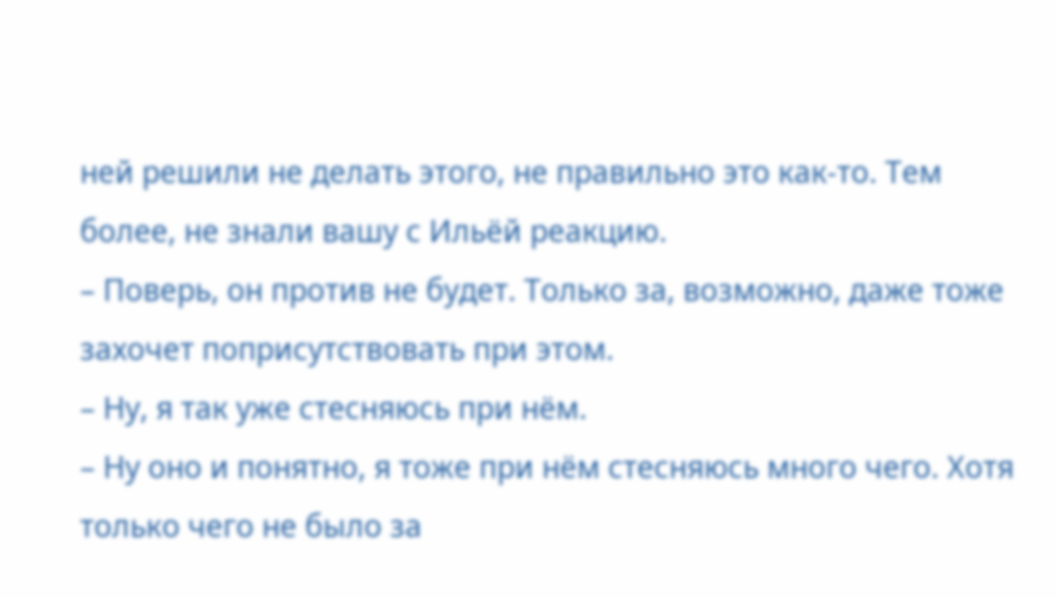ней решили не делать этого, не правильно это как-то. Тем более, не знали вашу с Ильёй реакцию.
– Поверь, он против не будет. Только за, возможно, даже тоже захочет поприсутствовать при этом.
– Ну, я так уже стесняюсь при нём.
– Ну оно и понятно, я тоже при нём стесняюсь много чего. Хотя только чего не было за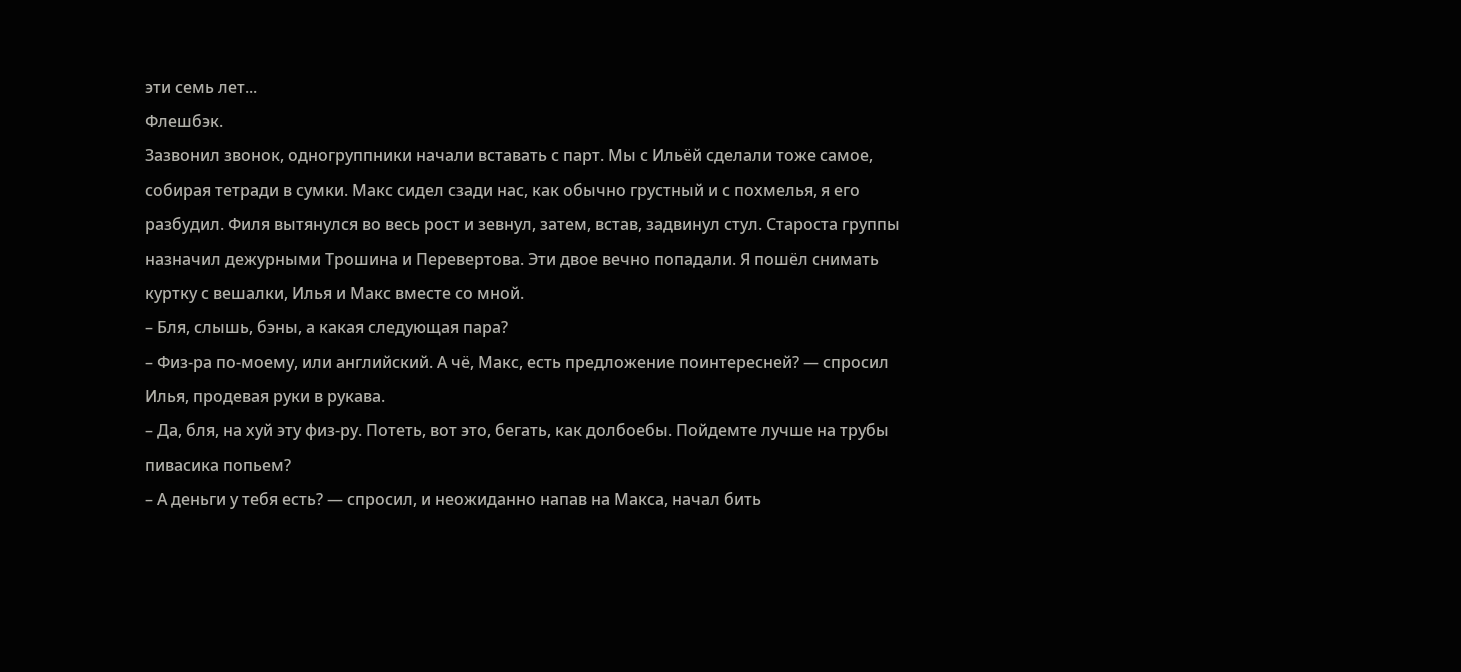эти семь лет...
Флешбэк.
Зазвонил звонок, одногруппники начали вставать с парт. Мы с Ильёй сделали тоже самое, собирая тетради в сумки. Макс сидел сзади нас, как обычно грустный и с похмелья, я его разбудил. Филя вытянулся во весь рост и зевнул, затем, встав, задвинул стул. Староста группы назначил дежурными Трошина и Перевертова. Эти двое вечно попадали. Я пошёл снимать куртку с вешалки, Илья и Макс вместе со мной.
– Бля, слышь, бэны, а какая следующая пара?
– Физ-ра по-моему, или английский. А чё, Макс, есть предложение поинтересней? — спросил Илья, продевая руки в рукава.
– Да, бля, на хуй эту физ-ру. Потеть, вот это, бегать, как долбоебы. Пойдемте лучше на трубы пивасика попьем?
– А деньги у тебя есть? — спросил, и неожиданно напав на Макса, начал бить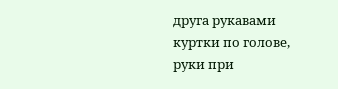друга рукавами куртки по голове, руки при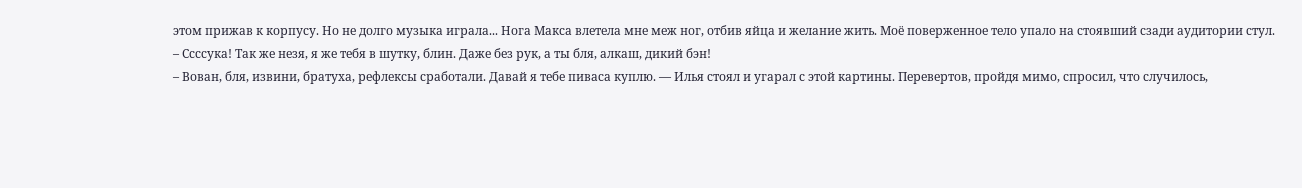этом прижав к корпусу. Но не долго музыка играла... Нога Макса влетела мне меж ног, отбив яйца и желание жить. Моё поверженное тело упало на стоявший сзади аудитории стул.
– Ссссука! Так же незя, я же тебя в шутку, блин. Даже без рук, а ты бля, алкаш, дикий бэн!
– Вован, бля, извини, братуха, рефлексы сработали. Давай я тебе пиваса куплю. — Илья стоял и угарал с этой картины. Перевертов, пройдя мимо, спросил, что случилось,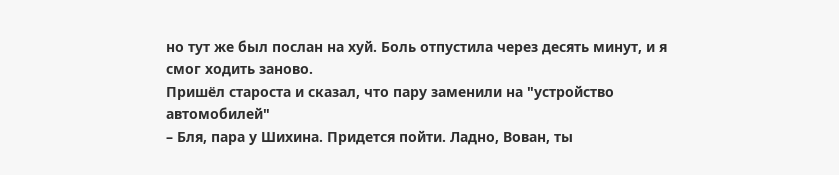но тут же был послан на хуй. Боль отпустила через десять минут, и я смог ходить заново.
Пришёл староста и сказал, что пару заменили на "устройство автомобилей"
– Бля, пара у Шихина. Придется пойти. Ладно, Вован, ты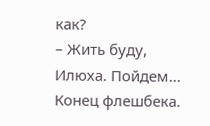как?
– Жить буду, Илюха. Пойдем...
Конец флешбека.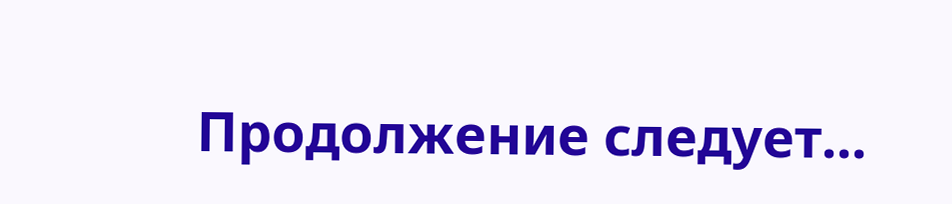Продолжение следует...